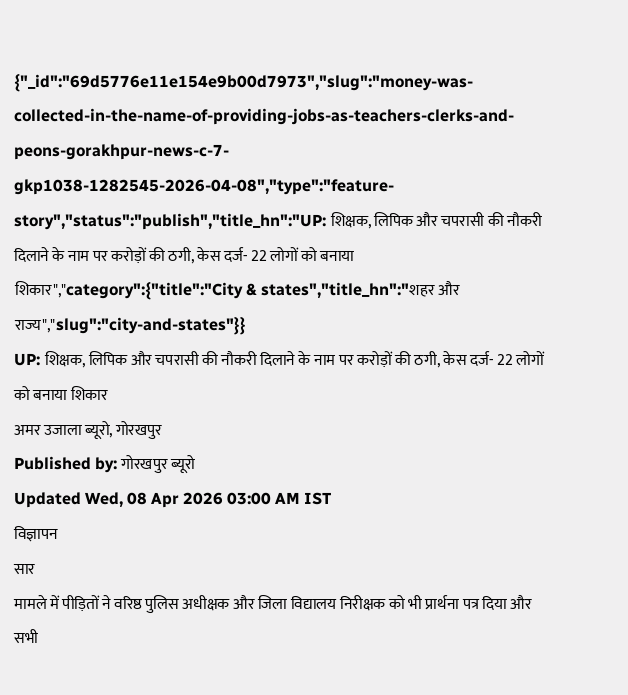{"_id":"69d5776e11e154e9b00d7973","slug":"money-was-collected-in-the-name-of-providing-jobs-as-teachers-clerks-and-peons-gorakhpur-news-c-7-gkp1038-1282545-2026-04-08","type":"feature-story","status":"publish","title_hn":"UP: शिक्षक, लिपिक और चपरासी की नौकरी दिलाने के नाम पर करोड़ों की ठगी, केस दर्ज- 22 लोगों को बनाया शिकार","category":{"title":"City & states","title_hn":"शहर और राज्य","slug":"city-and-states"}}
UP: शिक्षक, लिपिक और चपरासी की नौकरी दिलाने के नाम पर करोड़ों की ठगी, केस दर्ज- 22 लोगों को बनाया शिकार
अमर उजाला ब्यूरो, गोरखपुर
Published by: गोरखपुर ब्यूरो
Updated Wed, 08 Apr 2026 03:00 AM IST
विज्ञापन
सार
मामले में पीड़ितों ने वरिष्ठ पुलिस अधीक्षक और जिला विद्यालय निरीक्षक को भी प्रार्थना पत्र दिया और सभी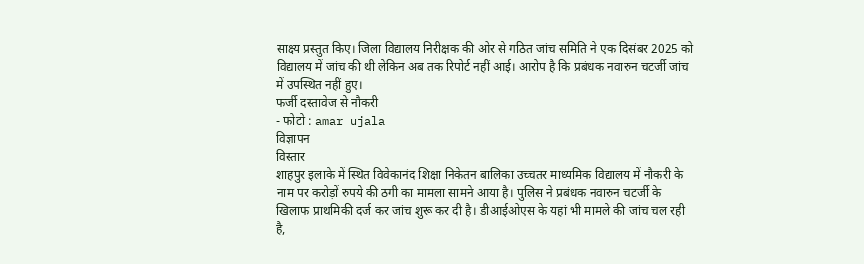साक्ष्य प्रस्तुत किए। जिला विद्यालय निरीक्षक की ओर से गठित जांच समिति ने एक दिसंबर 2025 को विद्यालय में जांच की थी लेकिन अब तक रिपोर्ट नहीं आई। आरोप है कि प्रबंधक नवारुन चटर्जी जांच में उपस्थित नहीं हुए।
फर्जी दस्तावेज से नौकरी
- फोटो : amar ujala
विज्ञापन
विस्तार
शाहपुर इलाके में स्थित विवेकानंद शिक्षा निकेतन बालिका उच्चतर माध्यमिक विद्यालय में नौकरी के नाम पर करोड़ों रुपये की ठगी का मामला सामने आया है। पुलिस ने प्रबंधक नवारुन चटर्जी के खिलाफ प्राथमिकी दर्ज कर जांच शुरू कर दी है। डीआईओएस के यहां भी मामले की जांच चल रही है,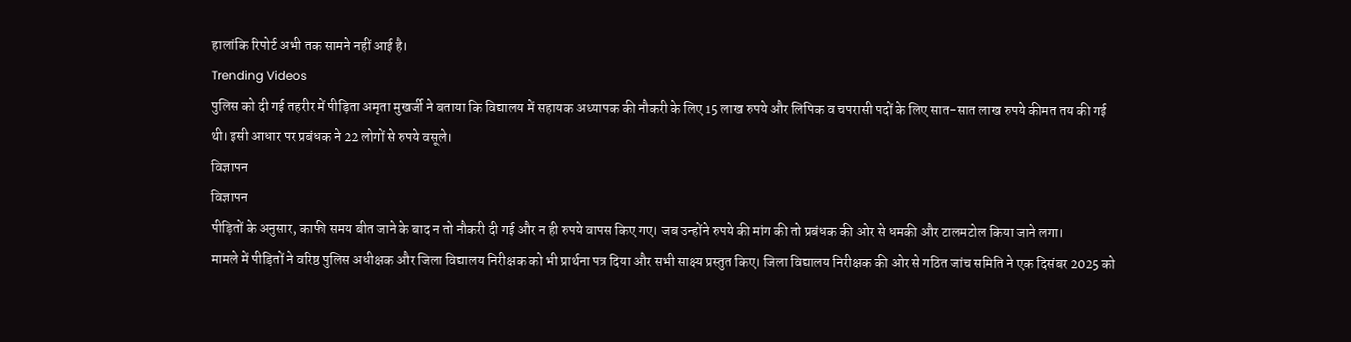हालांकि रिपोर्ट अभी तक सामने नहीं आई है।
Trending Videos
पुलिस को दी गई तहरीर में पीड़िता अमृता मुखर्जी ने बताया कि विद्यालय में सहायक अध्यापक की नौकरी के लिए 15 लाख रुपये और लिपिक व चपरासी पदों के लिए सात-सात लाख रुपये कीमत तय की गई थी। इसी आधार पर प्रबंधक ने 22 लोगों से रुपये वसूले।
विज्ञापन
विज्ञापन
पीड़ितों के अनुसार, काफी समय बीत जाने के बाद न तो नौकरी दी गई और न ही रुपये वापस किए गए। जब उन्होंने रुपये की मांग की तो प्रबंधक की ओर से धमकी और टालमटोल किया जाने लगा।
मामले में पीड़ितों ने वरिष्ठ पुलिस अधीक्षक और जिला विद्यालय निरीक्षक को भी प्रार्थना पत्र दिया और सभी साक्ष्य प्रस्तुत किए। जिला विद्यालय निरीक्षक की ओर से गठित जांच समिति ने एक दिसंबर 2025 को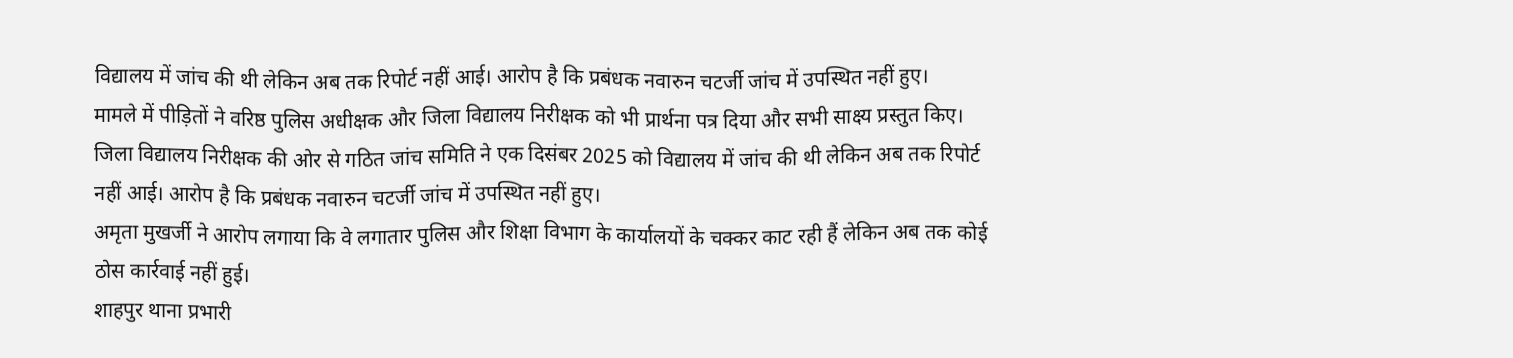विद्यालय में जांच की थी लेकिन अब तक रिपोर्ट नहीं आई। आरोप है कि प्रबंधक नवारुन चटर्जी जांच में उपस्थित नहीं हुए।
मामले में पीड़ितों ने वरिष्ठ पुलिस अधीक्षक और जिला विद्यालय निरीक्षक को भी प्रार्थना पत्र दिया और सभी साक्ष्य प्रस्तुत किए। जिला विद्यालय निरीक्षक की ओर से गठित जांच समिति ने एक दिसंबर 2025 को विद्यालय में जांच की थी लेकिन अब तक रिपोर्ट नहीं आई। आरोप है कि प्रबंधक नवारुन चटर्जी जांच में उपस्थित नहीं हुए।
अमृता मुखर्जी ने आरोप लगाया कि वे लगातार पुलिस और शिक्षा विभाग के कार्यालयों के चक्कर काट रही हैं लेकिन अब तक कोई ठोस कार्रवाई नहीं हुई।
शाहपुर थाना प्रभारी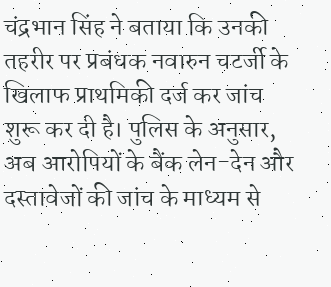चंद्रभान सिंह ने बताया कि उनकी तहरीर पर प्रबंधक नवारुन चटर्जी के खिलाफ प्राथमिकी दर्ज कर जांच शुरू कर दी है। पुलिस के अनुसार, अब आरोपियों के बैंक लेन-देन और दस्तावेजों की जांच के माध्यम से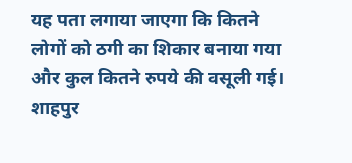यह पता लगाया जाएगा कि कितने लोगों को ठगी का शिकार बनाया गया और कुल कितने रुपये की वसूली गई।
शाहपुर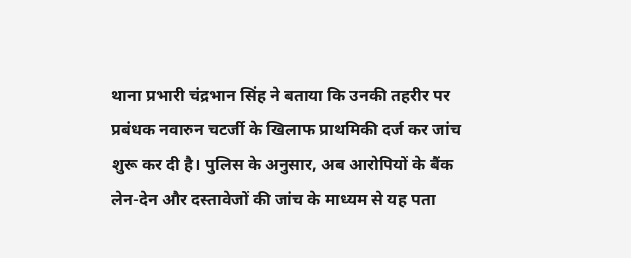थाना प्रभारी चंद्रभान सिंह ने बताया कि उनकी तहरीर पर प्रबंधक नवारुन चटर्जी के खिलाफ प्राथमिकी दर्ज कर जांच शुरू कर दी है। पुलिस के अनुसार, अब आरोपियों के बैंक लेन-देन और दस्तावेजों की जांच के माध्यम से यह पता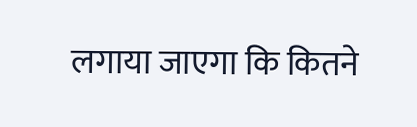लगाया जाएगा कि कितने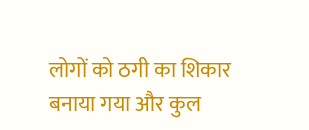लोगों को ठगी का शिकार बनाया गया और कुल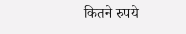कितने रुपये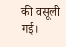की वसूली गई।